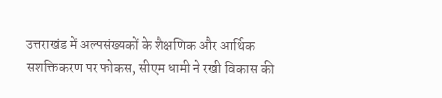उत्तराखंड में अल्पसंख्यकों के शैक्षणिक और आर्थिक सशक्तिकरण पर फोकस, सीएम धामी ने रखी विकास की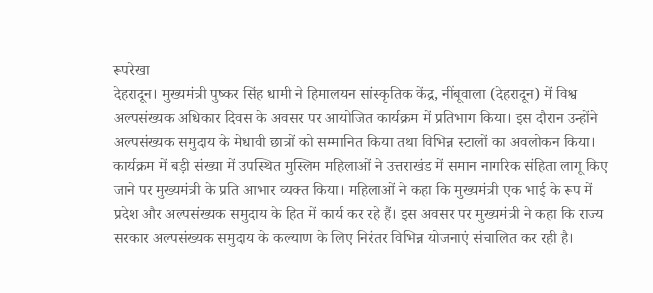रूपरेखा
देहरादून। मुख्यमंत्री पुष्कर सिंह धामी ने हिमालयन सांस्कृतिक केंद्र, नींबूवाला (देहरादून) में विश्व अल्पसंख्यक अधिकार दिवस के अवसर पर आयोजित कार्यक्रम में प्रतिभाग किया। इस दौरान उन्होंने अल्पसंख्यक समुदाय के मेधावी छात्रों को सम्मानित किया तथा विभिन्न स्टालों का अवलोकन किया।
कार्यक्रम में बड़ी संख्या में उपस्थित मुस्लिम महिलाओं ने उत्तराखंड में समान नागरिक संहिता लागू किए जाने पर मुख्यमंत्री के प्रति आभार व्यक्त किया। महिलाओं ने कहा कि मुख्यमंत्री एक भाई के रूप में प्रदेश और अल्पसंख्यक समुदाय के हित में कार्य कर रहे हैं। इस अवसर पर मुख्यमंत्री ने कहा कि राज्य सरकार अल्पसंख्यक समुदाय के कल्याण के लिए निरंतर विभिन्न योजनाएं संचालित कर रही है।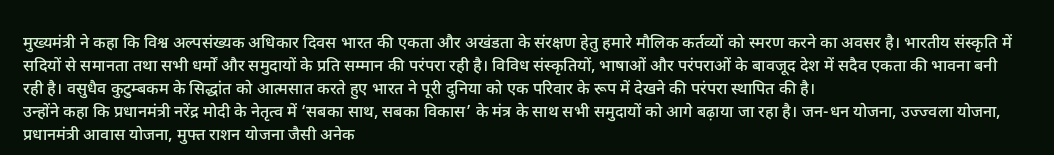मुख्यमंत्री ने कहा कि विश्व अल्पसंख्यक अधिकार दिवस भारत की एकता और अखंडता के संरक्षण हेतु हमारे मौलिक कर्तव्यों को स्मरण करने का अवसर है। भारतीय संस्कृति में सदियों से समानता तथा सभी धर्मों और समुदायों के प्रति सम्मान की परंपरा रही है। विविध संस्कृतियों, भाषाओं और परंपराओं के बावजूद देश में सदैव एकता की भावना बनी रही है। वसुधैव कुटुम्बकम के सिद्धांत को आत्मसात करते हुए भारत ने पूरी दुनिया को एक परिवार के रूप में देखने की परंपरा स्थापित की है।
उन्होंने कहा कि प्रधानमंत्री नरेंद्र मोदी के नेतृत्व में ‘सबका साथ, सबका विकास’ के मंत्र के साथ सभी समुदायों को आगे बढ़ाया जा रहा है। जन-धन योजना, उज्ज्वला योजना, प्रधानमंत्री आवास योजना, मुफ्त राशन योजना जैसी अनेक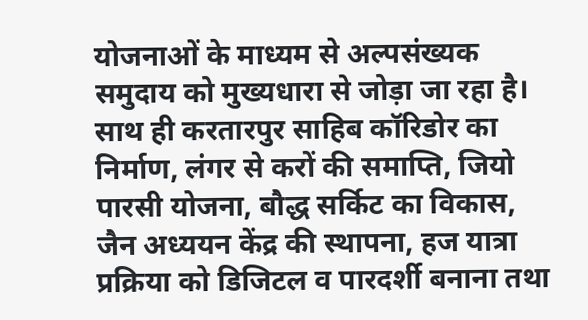योजनाओं के माध्यम से अल्पसंख्यक समुदाय को मुख्यधारा से जोड़ा जा रहा है। साथ ही करतारपुर साहिब कॉरिडोर का निर्माण, लंगर से करों की समाप्ति, जियो पारसी योजना, बौद्ध सर्किट का विकास, जैन अध्ययन केंद्र की स्थापना, हज यात्रा प्रक्रिया को डिजिटल व पारदर्शी बनाना तथा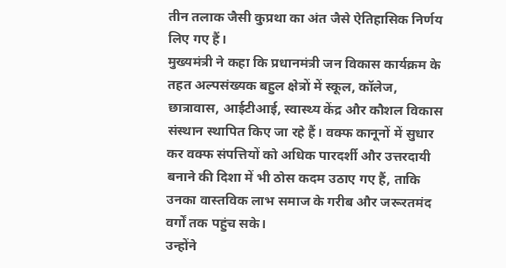तीन तलाक जैसी कुप्रथा का अंत जैसे ऐतिहासिक निर्णय लिए गए हैं।
मुख्यमंत्री ने कहा कि प्रधानमंत्री जन विकास कार्यक्रम के तहत अल्पसंख्यक बहुल क्षेत्रों में स्कूल, कॉलेज, छात्रावास, आईटीआई, स्वास्थ्य केंद्र और कौशल विकास संस्थान स्थापित किए जा रहे हैं। वक्फ कानूनों में सुधार कर वक्फ संपत्तियों को अधिक पारदर्शी और उत्तरदायी बनाने की दिशा में भी ठोस कदम उठाए गए हैं, ताकि उनका वास्तविक लाभ समाज के गरीब और जरूरतमंद वर्गों तक पहुंच सके।
उन्होंने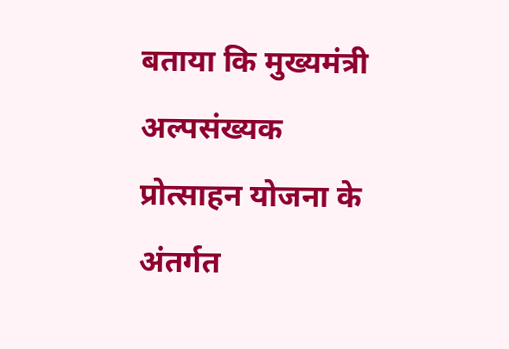बताया कि मुख्यमंत्री अल्पसंख्यक प्रोत्साहन योजना के अंतर्गत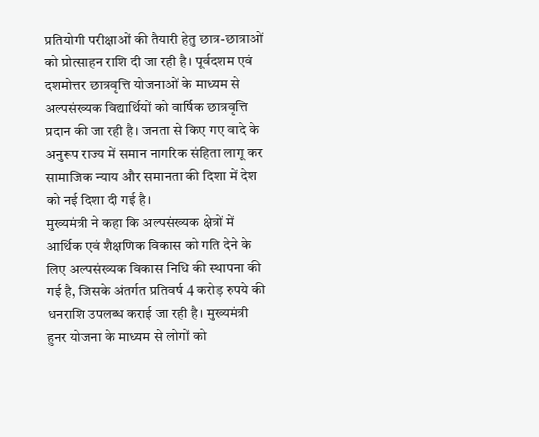प्रतियोगी परीक्षाओं की तैयारी हेतु छात्र-छात्राओं को प्रोत्साहन राशि दी जा रही है। पूर्वदशम एवं दशमोत्तर छात्रवृत्ति योजनाओं के माध्यम से अल्पसंख्यक विद्यार्थियों को वार्षिक छात्रवृत्ति प्रदान की जा रही है। जनता से किए गए वादे के अनुरूप राज्य में समान नागरिक संहिता लागू कर सामाजिक न्याय और समानता की दिशा में देश को नई दिशा दी गई है।
मुख्यमंत्री ने कहा कि अल्पसंख्यक क्षेत्रों में आर्थिक एवं शैक्षणिक विकास को गति देने के लिए अल्पसंख्यक विकास निधि की स्थापना की गई है, जिसके अंतर्गत प्रतिवर्ष 4 करोड़ रुपये की धनराशि उपलब्ध कराई जा रही है। मुख्यमंत्री हुनर योजना के माध्यम से लोगों को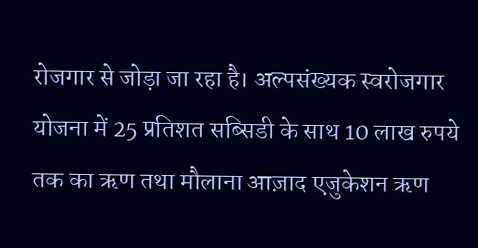रोजगार से जोड़ा जा रहा है। अल्पसंख्यक स्वरोजगार योजना में 25 प्रतिशत सब्सिडी के साथ 10 लाख रुपये तक का ऋण तथा मौलाना आज़ाद एजुकेशन ऋण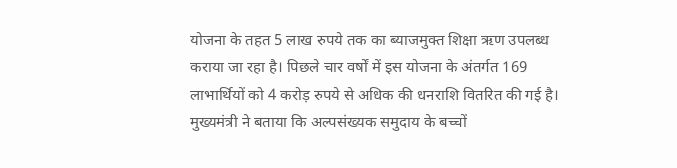योजना के तहत 5 लाख रुपये तक का ब्याजमुक्त शिक्षा ऋण उपलब्ध कराया जा रहा है। पिछले चार वर्षों में इस योजना के अंतर्गत 169 लाभार्थियों को 4 करोड़ रुपये से अधिक की धनराशि वितरित की गई है।
मुख्यमंत्री ने बताया कि अल्पसंख्यक समुदाय के बच्चों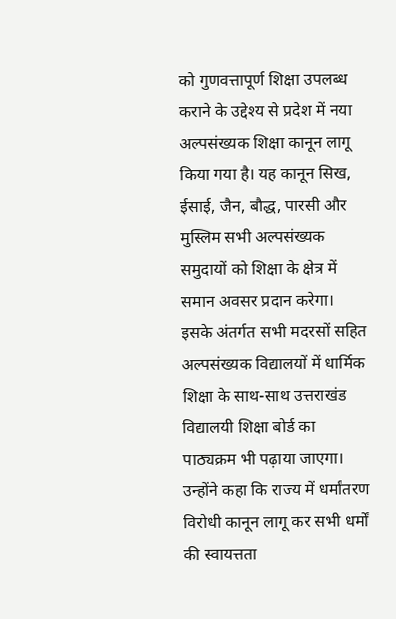को गुणवत्तापूर्ण शिक्षा उपलब्ध कराने के उद्देश्य से प्रदेश में नया अल्पसंख्यक शिक्षा कानून लागू किया गया है। यह कानून सिख, ईसाई, जैन, बौद्ध, पारसी और मुस्लिम सभी अल्पसंख्यक समुदायों को शिक्षा के क्षेत्र में समान अवसर प्रदान करेगा। इसके अंतर्गत सभी मदरसों सहित अल्पसंख्यक विद्यालयों में धार्मिक शिक्षा के साथ-साथ उत्तराखंड विद्यालयी शिक्षा बोर्ड का पाठ्यक्रम भी पढ़ाया जाएगा।
उन्होंने कहा कि राज्य में धर्मांतरण विरोधी कानून लागू कर सभी धर्मों की स्वायत्तता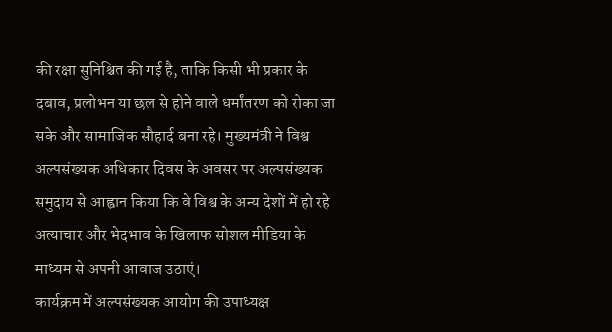की रक्षा सुनिश्चित की गई है, ताकि किसी भी प्रकार के दबाव, प्रलोभन या छल से होने वाले धर्मांतरण को रोका जा सके और सामाजिक सौहार्द बना रहे। मुख्यमंत्री ने विश्व अल्पसंख्यक अधिकार दिवस के अवसर पर अल्पसंख्यक समुदाय से आह्वान किया कि वे विश्व के अन्य देशों में हो रहे अत्याचार और भेदभाव के खिलाफ सोशल मीडिया के माध्यम से अपनी आवाज उठाएं।
कार्यक्रम में अल्पसंख्यक आयोग की उपाध्यक्ष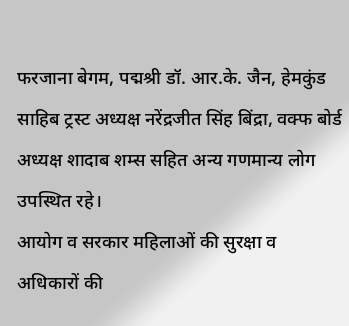फरजाना बेगम, पद्मश्री डॉ. आर.के. जैन, हेमकुंड साहिब ट्रस्ट अध्यक्ष नरेंद्रजीत सिंह बिंद्रा, वक्फ बोर्ड अध्यक्ष शादाब शम्स सहित अन्य गणमान्य लोग उपस्थित रहे।
आयोग व सरकार महिलाओं की सुरक्षा व अधिकारों की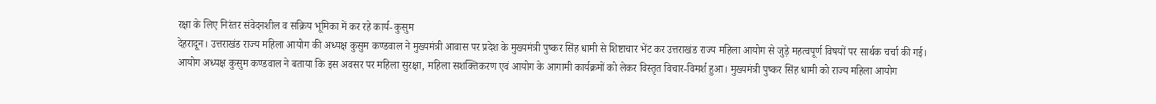रक्षा के लिए निरंतर संवेदनशील व सक्रिय भूमिका में कर रहे कार्य- कुसुम
देहरादून। उत्तराखंड राज्य महिला आयोग की अध्यक्ष कुसुम कण्डवाल ने मुख्यमंत्री आवास पर प्रदेश के मुख्यमंत्री पुष्कर सिंह धामी से शिष्टाचार भेंट कर उत्तराखंड राज्य महिला आयोग से जुड़े महत्वपूर्ण विषयों पर सार्थक चर्चा की गई।
आयोग अध्यक्ष कुसुम कण्डवाल ने बताया कि इस अवसर पर महिला सुरक्षा, महिला सशक्तिकरण एवं आयोग के आगामी कार्यक्रमों को लेकर विस्तृत विचार-विमर्श हुआ। मुख्यमंत्री पुष्कर सिंह धामी को राज्य महिला आयोग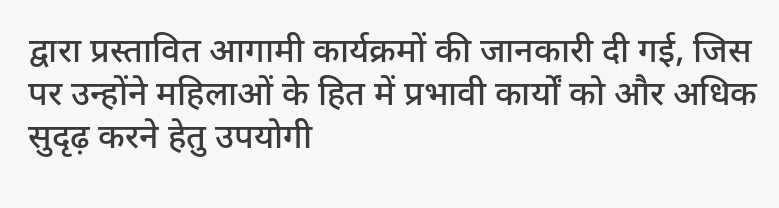द्वारा प्रस्तावित आगामी कार्यक्रमों की जानकारी दी गई, जिस पर उन्होंने महिलाओं के हित में प्रभावी कार्यों को और अधिक सुदृढ़ करने हेतु उपयोगी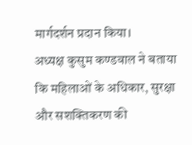मार्गदर्शन प्रदान किया।
अध्यक्ष कुसुम कण्डवाल ने बताया कि महिलाओं के अधिकार, सुरक्षा और सशक्तिकरण की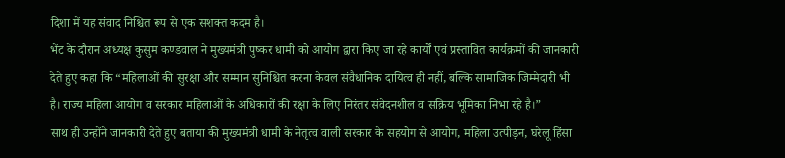दिशा में यह संवाद निश्चित रूप से एक सशक्त कदम है।
भेंट के दौरान अध्यक्ष कुसुम कण्डवाल ने मुख्यमंत्री पुष्कर धामी को आयोग द्वारा किए जा रहे कार्यों एवं प्रस्तावित कार्यक्रमों की जानकारी देते हुए कहा कि “महिलाओं की सुरक्षा और सम्मान सुनिश्चित करना केवल संवैधानिक दायित्व ही नहीं, बल्कि सामाजिक जिम्मेदारी भी है। राज्य महिला आयोग व सरकार महिलाओं के अधिकारों की रक्षा के लिए निरंतर संवेदनशील व सक्रिय भूमिका निभा रहे है।”
साथ ही उन्होंने जानकारी देते हुए बताया की मुख्यमंत्री धामी के नेतृत्व वाली सरकार के सहयोग से आयोग, महिला उत्पीड़न, घरेलू हिंसा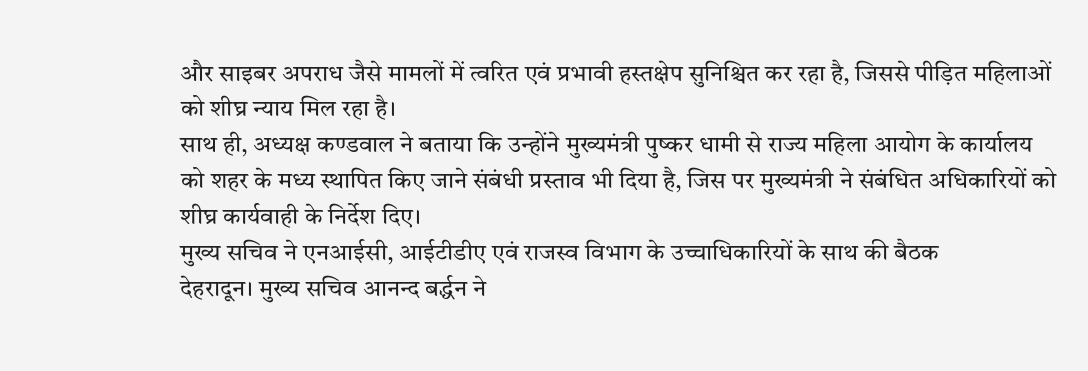और साइबर अपराध जैसे मामलों में त्वरित एवं प्रभावी हस्तक्षेप सुनिश्चित कर रहा है, जिससे पीड़ित महिलाओं को शीघ्र न्याय मिल रहा है।
साथ ही, अध्यक्ष कण्डवाल ने बताया कि उन्होंने मुख्यमंत्री पुष्कर धामी से राज्य महिला आयोग के कार्यालय को शहर के मध्य स्थापित किए जाने संबंधी प्रस्ताव भी दिया है, जिस पर मुख्यमंत्री ने संबंधित अधिकारियों को शीघ्र कार्यवाही के निर्देश दिए।
मुख्य सचिव ने एनआईसी, आईटीडीए एवं राजस्व विभाग के उच्चाधिकारियों के साथ की बैठक
देहरादून। मुख्य सचिव आनन्द बर्द्धन ने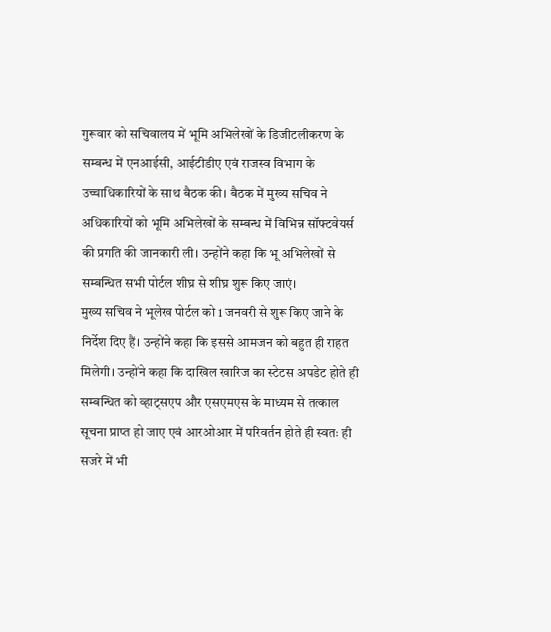गुरूवार को सचिवालय में भूमि अभिलेखों के डिजीटलीकरण के सम्बन्ध में एनआईसी, आईटीडीए एवं राजस्व विभाग के उच्चाधिकारियों के साथ बैठक की। बैठक में मुख्य सचिव ने अधिकारियों को भूमि अभिलेखों के सम्बन्ध में विभिन्न सॉफ्टवेयर्स की प्रगति की जानकारी ली। उन्होंने कहा कि भू अभिलेखों से सम्बन्धित सभी पोर्टल शीघ्र से शीघ्र शुरू किए जाएं।
मुख्य सचिव ने भूलेख पोर्टल को 1 जनवरी से शुरू किए जाने के निर्देश दिए हैं। उन्होंने कहा कि इससे आमजन को बहुत ही राहत मिलेगी। उन्होंने कहा कि दाखिल खारिज का स्टेटस अपडेट होते ही सम्बन्धित को व्हाट्सएप और एसएमएस के माध्यम से तत्काल सूचना प्राप्त हो जाए एवं आरओआर में परिवर्तन होते ही स्वतः ही सजरे में भी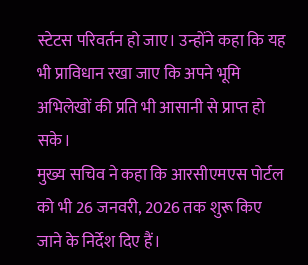स्टेटस परिवर्तन हो जाए। उन्होंने कहा कि यह भी प्राविधान रखा जाए कि अपने भूमि अभिलेखों की प्रति भी आसानी से प्राप्त हो सके।
मुख्य सचिव ने कहा कि आरसीएमएस पोर्टल को भी 26 जनवरी, 2026 तक शुरू किए जाने के निर्देश दिए हैं।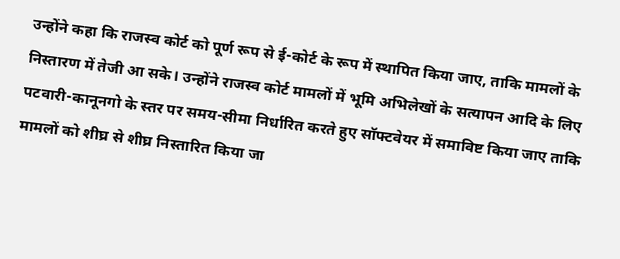उन्होंने कहा कि राजस्व कोर्ट को पूर्ण रूप से ई-कोर्ट के रूप में स्थापित किया जाए, ताकि मामलों के निस्तारण में तेजी आ सके। उन्होंने राजस्व कोर्ट मामलों में भूमि अभिलेखों के सत्यापन आदि के लिए पटवारी-कानूनगो के स्तर पर समय-सीमा निर्धारित करते हुए सॉफ्टवेयर में समाविष्ट किया जाए ताकि मामलों को शीघ्र से शीघ्र निस्तारित किया जा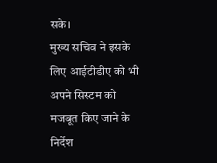सके।
मुख्य सचिव ने इसके लिए आईटीडीए को भी अपने सिस्टम को मजबूत किए जाने के निर्देश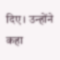दिए। उन्होंने कहा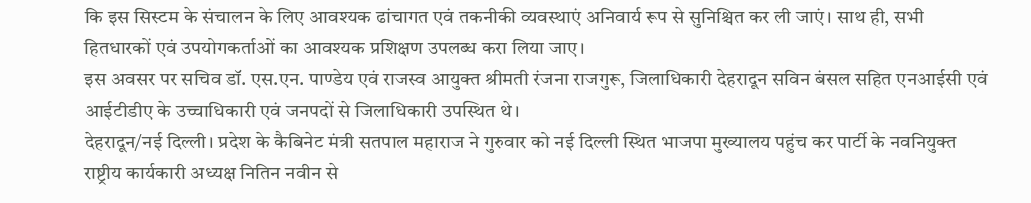कि इस सिस्टम के संचालन के लिए आवश्यक ढांचागत एवं तकनीकी व्यवस्थाएं अनिवार्य रूप से सुनिश्चित कर ली जाएं। साथ ही, सभी हितधारकों एवं उपयोगकर्ताओं का आवश्यक प्रशिक्षण उपलब्ध करा लिया जाए।
इस अवसर पर सचिव डॉ. एस.एन. पाण्डेय एवं राजस्व आयुक्त श्रीमती रंजना राजगुरू, जिलाधिकारी देहरादून सविन बंसल सहित एनआईसी एवं आईटीडीए के उच्चाधिकारी एवं जनपदों से जिलाधिकारी उपस्थित थे।
देहरादून/नई दिल्ली। प्रदेश के कैबिनेट मंत्री सतपाल महाराज ने गुरुवार को नई दिल्ली स्थित भाजपा मुख्यालय पहुंच कर पार्टी के नवनियुक्त राष्ट्रीय कार्यकारी अध्यक्ष नितिन नवीन से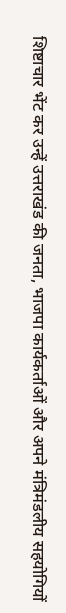शिष्टाचार भेंट कर उन्हें उत्तराखंड की जनता, भाजपा कार्यकर्ताओं और अपने मंत्रिमंडलीय सहयोगियों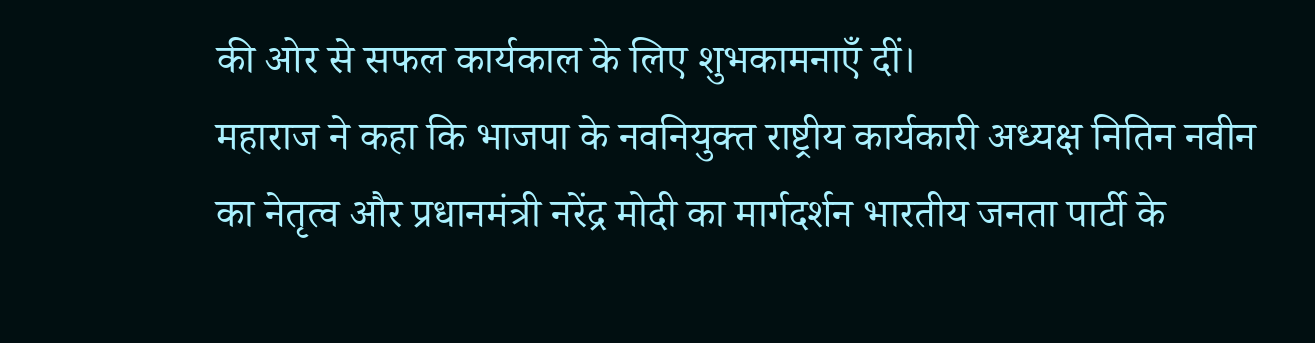की ओर से सफल कार्यकाल के लिए शुभकामनाएँ दीं।
महाराज ने कहा कि भाजपा के नवनियुक्त राष्ट्रीय कार्यकारी अध्यक्ष नितिन नवीन का नेतृत्व और प्रधानमंत्री नरेंद्र मोदी का मार्गदर्शन भारतीय जनता पार्टी के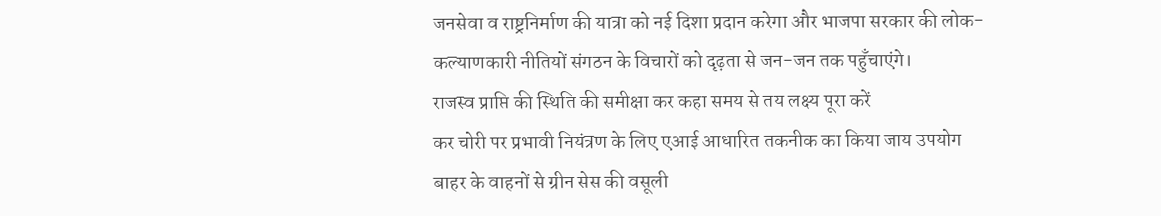जनसेवा व राष्ट्रनिर्माण की यात्रा को नई दिशा प्रदान करेगा और भाजपा सरकार की लोक-कल्याणकारी नीतियों संगठन के विचारों को दृढ़ता से जन-जन तक पहुँचाएंगे।
राजस्व प्राप्ति की स्थिति की समीक्षा कर कहा समय से तय लक्ष्य पूरा करें
कर चोरी पर प्रभावी नियंत्रण के लिए एआई आधारित तकनीक का किया जाय उपयोग
बाहर के वाहनों से ग्रीन सेस की वसूली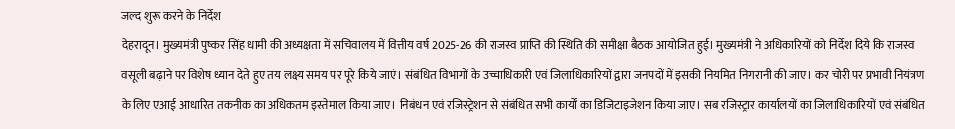जल्द शुरू करने के निर्देश
देहरादून। मुख्यमंत्री पुष्कर सिंह धामी की अध्यक्षता में सचिवालय में वित्तीय वर्ष 2025-26 की राजस्व प्राप्ति की स्थिति की समीक्षा बैठक आयोजित हुई। मुख्यमंत्री ने अधिकारियों को निर्देश दिये कि राजस्व वसूली बढ़ाने पर विशेष ध्यान देते हुए तय लक्ष्य समय पर पूरे किये जाएं। संबंधित विभागों के उच्चाधिकारी एवं जिलाधिकारियों द्वारा जनपदों में इसकी नियमित निगरानी की जाए। कर चोरी पर प्रभावी नियंत्रण के लिए एआई आधारित तकनीक का अधिकतम इस्तेमाल किया जाए। निबंधन एवं रजिस्ट्रेशन से संबंधित सभी कार्यों का डिजिटाइजेशन किया जाए। सब रजिस्ट्रार कार्यालयों का जिलाधिकारियों एवं संबंधित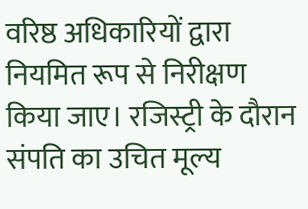वरिष्ठ अधिकारियों द्वारा नियमित रूप से निरीक्षण किया जाए। रजिस्ट्री के दौरान संपति का उचित मूल्य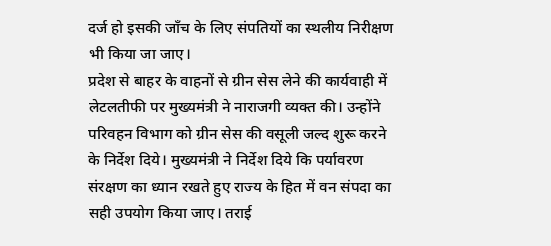दर्ज हो इसकी जाँच के लिए संपतियों का स्थलीय निरीक्षण भी किया जा जाए।
प्रदेश से बाहर के वाहनों से ग्रीन सेस लेने की कार्यवाही में लेटलतीफी पर मुख्यमंत्री ने नाराजगी व्यक्त की। उन्होंने परिवहन विभाग को ग्रीन सेस की वसूली जल्द शुरू करने के निर्देश दिये। मुख्यमंत्री ने निर्देश दिये कि पर्यावरण संरक्षण का ध्यान रखते हुए राज्य के हित में वन संपदा का सही उपयोग किया जाए। तराई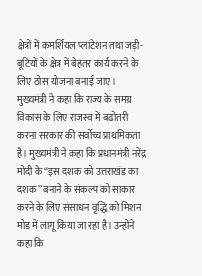क्षेत्रों में कमर्शियल प्लांटेशन तथा जड़ी-बूटियों के क्षेत्र में बेहतर कार्य करने के लिए ठोस योजना बनाई जाए।
मुख्यमंत्री ने कहा कि राज्य के समग्र विकास के लिए राजस्व में बढोतरी करना सरकार की सर्वोच्च प्राथमिकता है। मुख्यमंत्री ने कहा कि प्रधानमंत्री नरेंद्र मोदी के “इस दशक को उत्तराखंड का दशक” बनाने के संकल्प को साकार करने के लिए संसाधन वृद्धि को मिशन मोड में लागू किया जा रहा है। उन्होंने कहा कि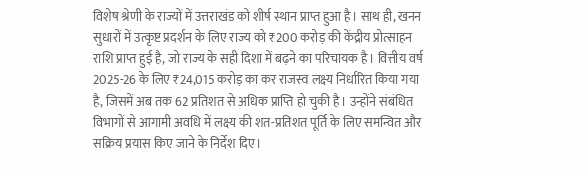विशेष श्रेणी के राज्यों में उत्तराखंड को शीर्ष स्थान प्राप्त हुआ है। साथ ही, खनन सुधारों में उत्कृष्ट प्रदर्शन के लिए राज्य को ₹200 करोड़ की केंद्रीय प्रोत्साहन राशि प्राप्त हुई है, जो राज्य के सही दिशा में बढ़ने का परिचायक है। वित्तीय वर्ष 2025-26 के लिए ₹24,015 करोड़ का कर राजस्व लक्ष्य निर्धारित किया गया है, जिसमें अब तक 62 प्रतिशत से अधिक प्राप्ति हो चुकी है। उन्होंने संबंधित विभागों से आगामी अवधि में लक्ष्य की शत-प्रतिशत पूर्ति के लिए समन्वित और सक्रिय प्रयास किए जाने के निर्देश दिए।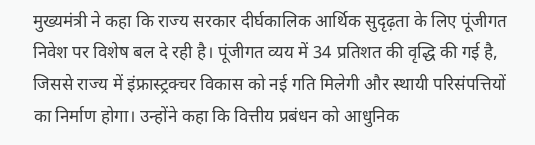मुख्यमंत्री ने कहा कि राज्य सरकार दीर्घकालिक आर्थिक सुदृढ़ता के लिए पूंजीगत निवेश पर विशेष बल दे रही है। पूंजीगत व्यय में 34 प्रतिशत की वृद्धि की गई है, जिससे राज्य में इंफ्रास्ट्रक्चर विकास को नई गति मिलेगी और स्थायी परिसंपत्तियों का निर्माण होगा। उन्होंने कहा कि वित्तीय प्रबंधन को आधुनिक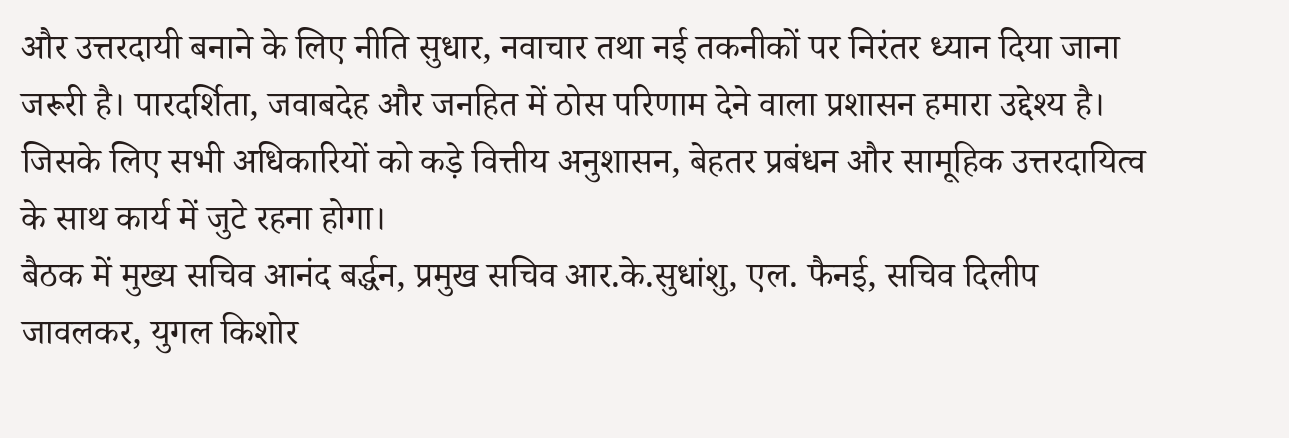और उत्तरदायी बनाने के लिए नीति सुधार, नवाचार तथा नई तकनीकों पर निरंतर ध्यान दिया जाना जरूरी है। पारदर्शिता, जवाबदेह और जनहित में ठोस परिणाम देने वाला प्रशासन हमारा उद्देश्य है। जिसके लिए सभी अधिकारियों को कड़े वित्तीय अनुशासन, बेहतर प्रबंधन और सामूहिक उत्तरदायित्व के साथ कार्य में जुटे रहना होगा।
बैठक में मुख्य सचिव आनंद बर्द्धन, प्रमुख सचिव आर.के.सुधांशु, एल. फैनई, सचिव दिलीप जावलकर, युगल किशोर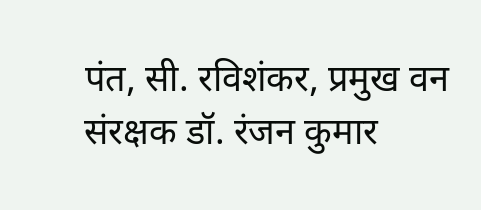पंत, सी. रविशंकर, प्रमुख वन संरक्षक डॉ. रंजन कुमार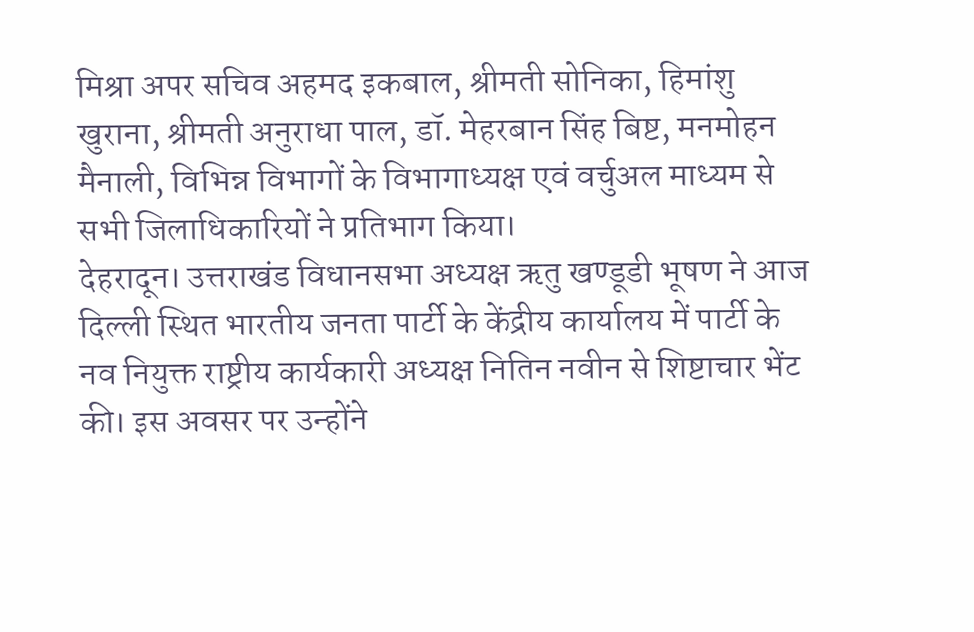मिश्रा अपर सचिव अहमद इकबाल, श्रीमती सोनिका, हिमांशु खुराना, श्रीमती अनुराधा पाल, डॉ. मेहरबान सिंह बिष्ट, मनमोहन मैनाली, विभिन्न विभागों के विभागाध्यक्ष एवं वर्चुअल माध्यम से सभी जिलाधिकारियों ने प्रतिभाग किया।
देहरादून। उत्तराखंड विधानसभा अध्यक्ष ऋतु खण्डूडी भूषण ने आज दिल्ली स्थित भारतीय जनता पार्टी के केंद्रीय कार्यालय में पार्टी के नव नियुक्त राष्ट्रीय कार्यकारी अध्यक्ष नितिन नवीन से शिष्टाचार भेंट की। इस अवसर पर उन्होंने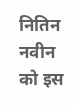नितिन नवीन को इस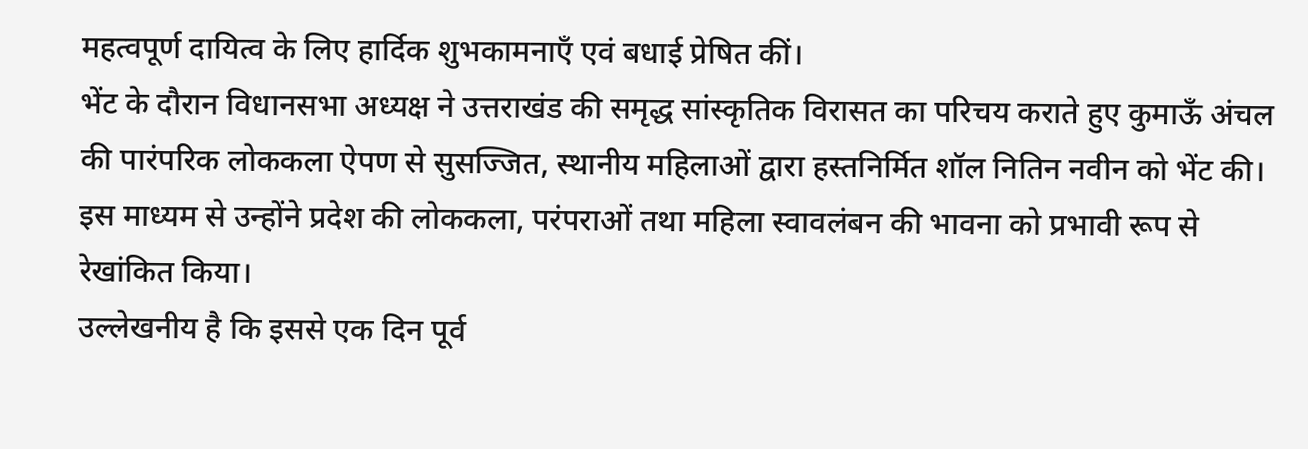महत्वपूर्ण दायित्व के लिए हार्दिक शुभकामनाएँ एवं बधाई प्रेषित कीं।
भेंट के दौरान विधानसभा अध्यक्ष ने उत्तराखंड की समृद्ध सांस्कृतिक विरासत का परिचय कराते हुए कुमाऊँ अंचल की पारंपरिक लोककला ऐपण से सुसज्जित, स्थानीय महिलाओं द्वारा हस्तनिर्मित शॉल नितिन नवीन को भेंट की। इस माध्यम से उन्होंने प्रदेश की लोककला, परंपराओं तथा महिला स्वावलंबन की भावना को प्रभावी रूप से रेखांकित किया।
उल्लेखनीय है कि इससे एक दिन पूर्व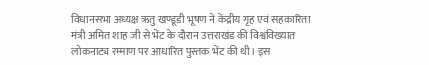विधानसभा अध्यक्ष ऋतु खण्डूडी भूषण ने केंद्रीय गृह एवं सहकारिता मंत्री अमित शाह जी से भेंट के दौरान उत्तराखंड की विश्वविख्यात लोकनाट्य रम्माण पर आधारित पुस्तक भेंट की थी। इस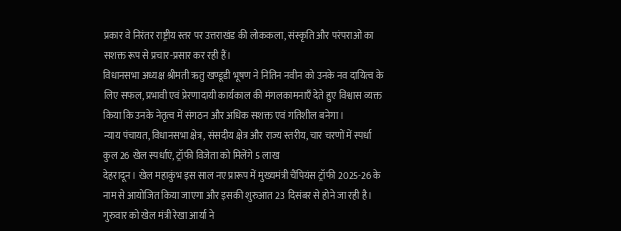प्रकार वे निरंतर राष्ट्रीय स्तर पर उत्तराखंड की लोककला, संस्कृति और परंपराओं का सशक्त रूप से प्रचार-प्रसार कर रही हैं।
विधानसभा अध्यक्ष श्रीमती ऋतु खण्डूडी भूषण ने नितिन नवीन को उनके नव दायित्व के लिए सफल, प्रभावी एवं प्रेरणादायी कार्यकाल की मंगलकामनाएँ देते हुए विश्वास व्यक्त किया कि उनके नेतृत्व में संगठन और अधिक सशक्त एवं गतिशील बनेगा।
न्याय पंचायत, विधानसभा क्षेत्र, संसदीय क्षेत्र और राज्य स्तरीय, चार चरणों में स्पर्धा
कुल 26 खेल स्पर्धाएं, ट्रॉफी विजेता को मिलेंगे 5 लाख
देहरादून। खेल महाकुंभ इस साल नए प्रारूप में मुख्यमंत्री चैंपियंस ट्रॉफी 2025-26 के नाम से आयोजित किया जाएगा और इसकी शुरुआत 23 दिसंबर से होने जा रही है। गुरुवार को खेल मंत्री रेखा आर्या ने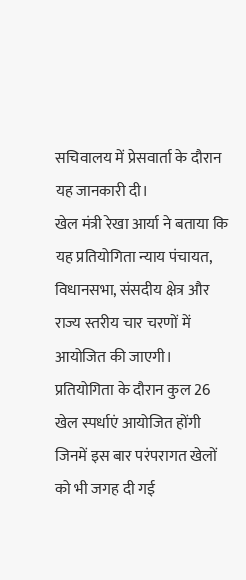सचिवालय में प्रेसवार्ता के दौरान यह जानकारी दी।
खेल मंत्री रेखा आर्या ने बताया कि यह प्रतियोगिता न्याय पंचायत, विधानसभा, संसदीय क्षेत्र और राज्य स्तरीय चार चरणों में आयोजित की जाएगी।
प्रतियोगिता के दौरान कुल 26 खेल स्पर्धाएं आयोजित होंगी जिनमें इस बार परंपरागत खेलों को भी जगह दी गई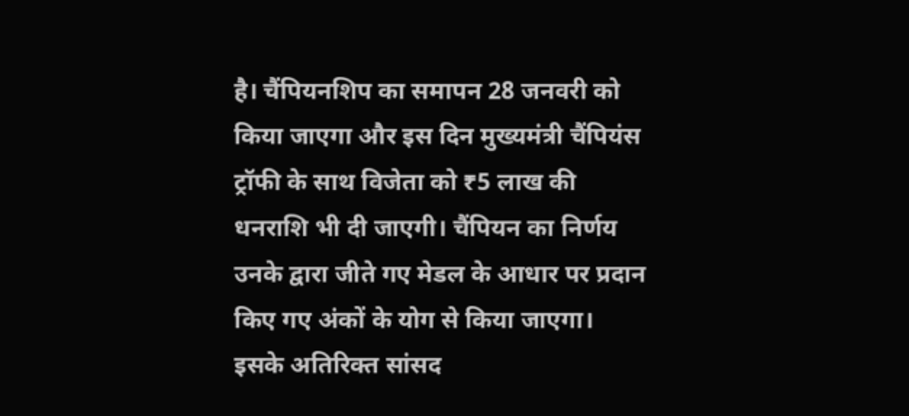है। चैंपियनशिप का समापन 28 जनवरी को किया जाएगा और इस दिन मुख्यमंत्री चैंपियंस ट्रॉफी के साथ विजेता को ₹5 लाख की धनराशि भी दी जाएगी। चैंपियन का निर्णय उनके द्वारा जीते गए मेडल के आधार पर प्रदान किए गए अंकों के योग से किया जाएगा।
इसके अतिरिक्त सांसद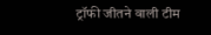ट्रॉफी जीतने वाली टीम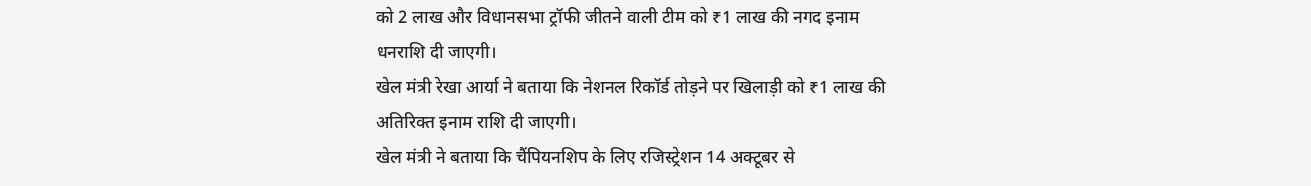को 2 लाख और विधानसभा ट्रॉफी जीतने वाली टीम को ₹1 लाख की नगद इनाम धनराशि दी जाएगी।
खेल मंत्री रेखा आर्या ने बताया कि नेशनल रिकॉर्ड तोड़ने पर खिलाड़ी को ₹1 लाख की अतिरिक्त इनाम राशि दी जाएगी।
खेल मंत्री ने बताया कि चैंपियनशिप के लिए रजिस्ट्रेशन 14 अक्टूबर से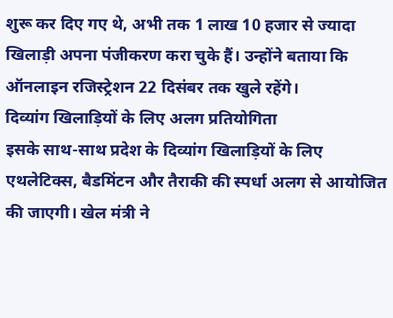शुरू कर दिए गए थे, अभी तक 1 लाख 10 हजार से ज्यादा खिलाड़ी अपना पंजीकरण करा चुके हैं। उन्होंने बताया कि ऑनलाइन रजिस्ट्रेशन 22 दिसंबर तक खुले रहेंगे।
दिव्यांग खिलाड़ियों के लिए अलग प्रतियोगिता
इसके साथ-साथ प्रदेश के दिव्यांग खिलाड़ियों के लिए एथलेटिक्स, बैडमिंटन और तैराकी की स्पर्धा अलग से आयोजित की जाएगी। खेल मंत्री ने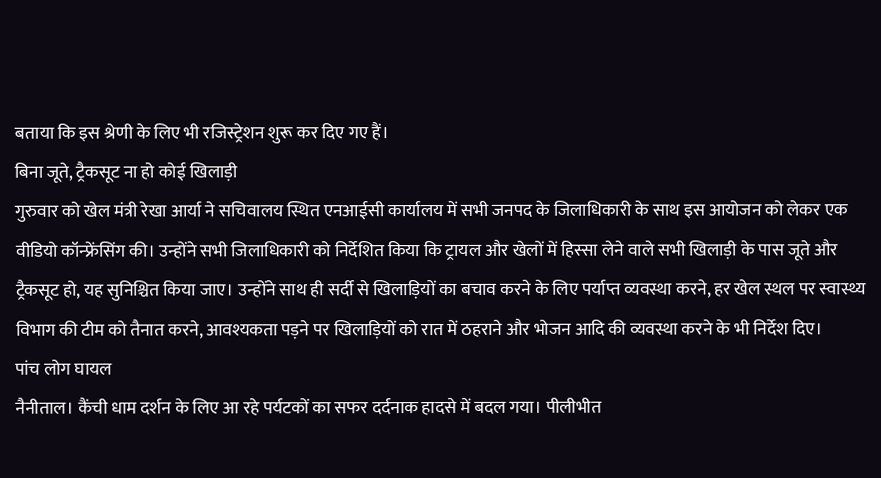बताया कि इस श्रेणी के लिए भी रजिस्ट्रेशन शुरू कर दिए गए हैं।
बिना जूते, ट्रैकसूट ना हो कोई खिलाड़ी
गुरुवार को खेल मंत्री रेखा आर्या ने सचिवालय स्थित एनआईसी कार्यालय में सभी जनपद के जिलाधिकारी के साथ इस आयोजन को लेकर एक वीडियो कॉन्फ्रेंसिंग की। उन्होंने सभी जिलाधिकारी को निर्देशित किया कि ट्रायल और खेलों में हिस्सा लेने वाले सभी खिलाड़ी के पास जूते और ट्रैकसूट हो, यह सुनिश्चित किया जाए। उन्होंने साथ ही सर्दी से खिलाड़ियों का बचाव करने के लिए पर्याप्त व्यवस्था करने, हर खेल स्थल पर स्वास्थ्य विभाग की टीम को तैनात करने, आवश्यकता पड़ने पर खिलाड़ियों को रात में ठहराने और भोजन आदि की व्यवस्था करने के भी निर्देश दिए।
पांच लोग घायल
नैनीताल। कैंची धाम दर्शन के लिए आ रहे पर्यटकों का सफर दर्दनाक हादसे में बदल गया। पीलीभीत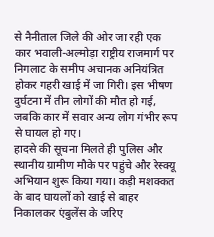से नैनीताल जिले की ओर जा रही एक कार भवाली-अल्मोड़ा राष्ट्रीय राजमार्ग पर निगलाट के समीप अचानक अनियंत्रित होकर गहरी खाई में जा गिरी। इस भीषण दुर्घटना में तीन लोगों की मौत हो गई, जबकि कार में सवार अन्य लोग गंभीर रूप से घायल हो गए।
हादसे की सूचना मिलते ही पुलिस और स्थानीय ग्रामीण मौके पर पहुंचे और रेस्क्यू अभियान शुरू किया गया। कड़ी मशक्कत के बाद घायलों को खाई से बाहर निकालकर एंबुलेंस के जरिए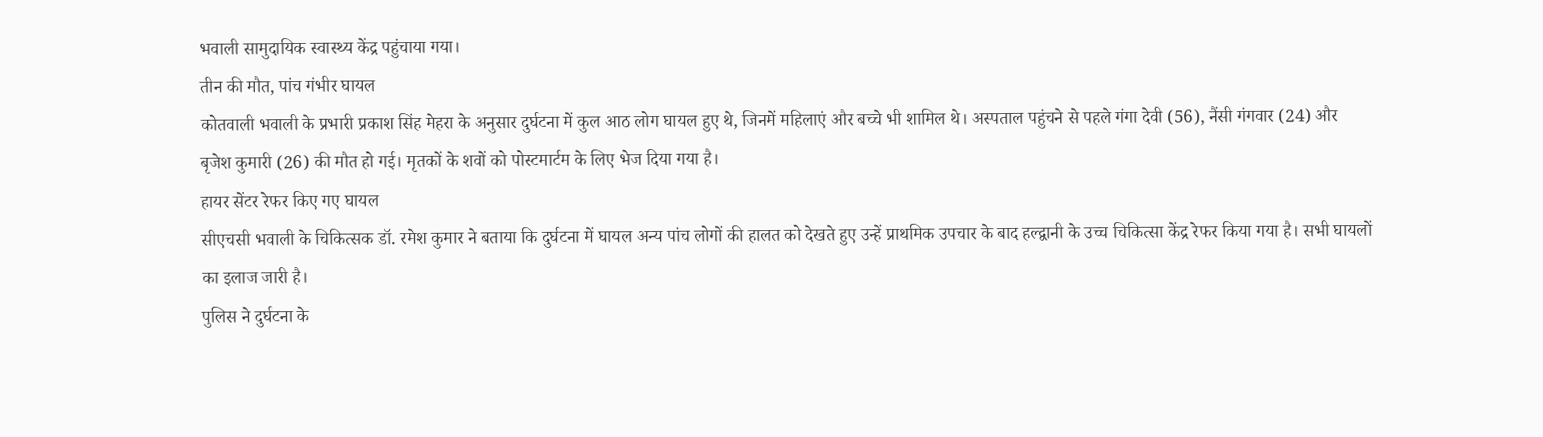भवाली सामुदायिक स्वास्थ्य केंद्र पहुंचाया गया।
तीन की मौत, पांच गंभीर घायल
कोतवाली भवाली के प्रभारी प्रकाश सिंह मेहरा के अनुसार दुर्घटना में कुल आठ लोग घायल हुए थे, जिनमें महिलाएं और बच्चे भी शामिल थे। अस्पताल पहुंचने से पहले गंगा देवी (56), नैंसी गंगवार (24) और बृजेश कुमारी (26) की मौत हो गई। मृतकों के शवों को पोस्टमार्टम के लिए भेज दिया गया है।
हायर सेंटर रेफर किए गए घायल
सीएचसी भवाली के चिकित्सक डॉ. रमेश कुमार ने बताया कि दुर्घटना में घायल अन्य पांच लोगों की हालत को देखते हुए उन्हें प्राथमिक उपचार के बाद हल्द्वानी के उच्च चिकित्सा केंद्र रेफर किया गया है। सभी घायलों का इलाज जारी है।
पुलिस ने दुर्घटना के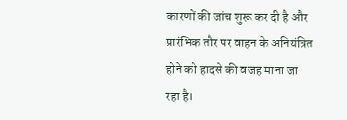कारणों की जांच शुरू कर दी है और प्रारंभिक तौर पर वाहन के अनियंत्रित होने को हादसे की वजह माना जा रहा है।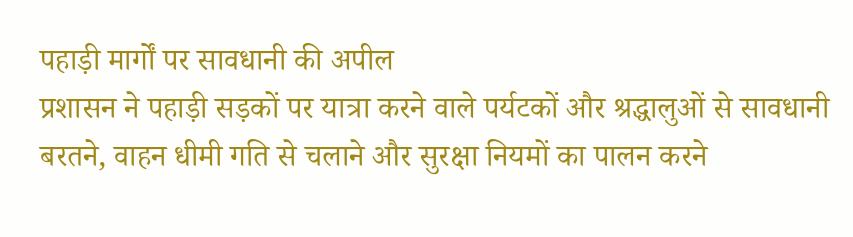पहाड़ी मार्गों पर सावधानी की अपील
प्रशासन ने पहाड़ी सड़कों पर यात्रा करने वाले पर्यटकों और श्रद्धालुओं से सावधानी बरतने, वाहन धीमी गति से चलाने और सुरक्षा नियमों का पालन करने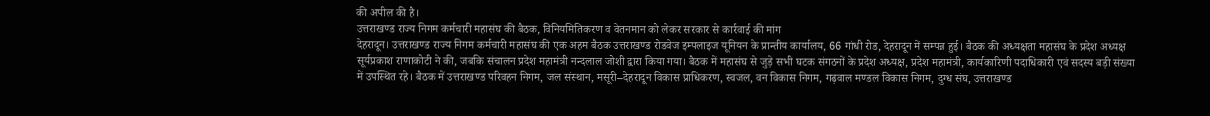की अपील की है।
उत्तराखण्ड राज्य निगम कर्मचारी महासंघ की बैठक, विनियमितिकरण व वेतनमान को लेकर सरकार से कार्रवाई की मांग
देहरादून। उत्तराखण्ड राज्य निगम कर्मचारी महासंघ की एक अहम बैठक उत्तराखण्ड रोडवेज इम्पलाइज यूनियन के प्रान्तीय कार्यालय, 66 गांधी रोड, देहरादून में सम्पन्न हुई। बैठक की अध्यक्षता महासंघ के प्रदेश अध्यक्ष सूर्यप्रकाश राणाकोटी ने की, जबकि संचालन प्रदेश महामंत्री नन्दलाल जोशी द्वारा किया गया। बैठक में महासंघ से जुड़े सभी घटक संगठनों के प्रदेश अध्यक्ष, प्रदेश महामंत्री, कार्यकारिणी पदाधिकारी एवं सदस्य बड़ी संख्या में उपस्थित रहे। बैठक में उत्तराखण्ड परिवहन निगम, जल संस्थान, मसूरी–देहरादून विकास प्राधिकरण, स्वजल, वन विकास निगम, गढ़वाल मण्डल विकास निगम, दुग्ध संघ, उत्तराखण्ड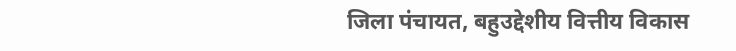जिला पंचायत, बहुउद्देशीय वित्तीय विकास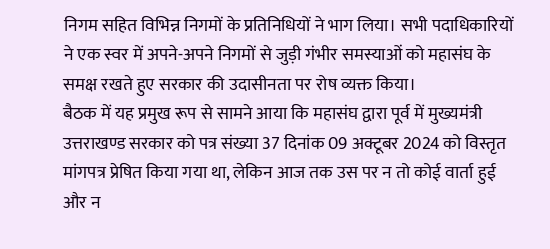निगम सहित विभिन्न निगमों के प्रतिनिधियों ने भाग लिया। सभी पदाधिकारियों ने एक स्वर में अपने-अपने निगमों से जुड़ी गंभीर समस्याओं को महासंघ के समक्ष रखते हुए सरकार की उदासीनता पर रोष व्यक्त किया।
बैठक में यह प्रमुख रूप से सामने आया कि महासंघ द्वारा पूर्व में मुख्यमंत्री उत्तराखण्ड सरकार को पत्र संख्या 37 दिनांक 09 अक्टूबर 2024 को विस्तृत मांगपत्र प्रेषित किया गया था, लेकिन आज तक उस पर न तो कोई वार्ता हुई और न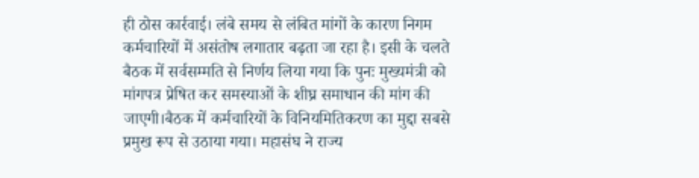ही ठोस कार्रवाई। लंबे समय से लंबित मांगों के कारण निगम कर्मचारियों में असंतोष लगातार बढ़ता जा रहा है। इसी के चलते बैठक में सर्वसम्मति से निर्णय लिया गया कि पुनः मुख्यमंत्री को मांगपत्र प्रेषित कर समस्याओं के शीघ्र समाधान की मांग की जाएगी।बैठक में कर्मचारियों के विनियमितिकरण का मुद्दा सबसे प्रमुख रूप से उठाया गया। महासंघ ने राज्य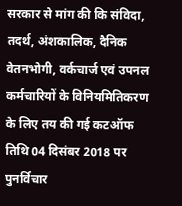सरकार से मांग की कि संविदा, तदर्थ, अंशकालिक, दैनिक वेतनभोगी, वर्कचार्ज एवं उपनल कर्मचारियों के विनियमितिकरण के लिए तय की गई कटऑफ तिथि 04 दिसंबर 2018 पर पुनर्विचार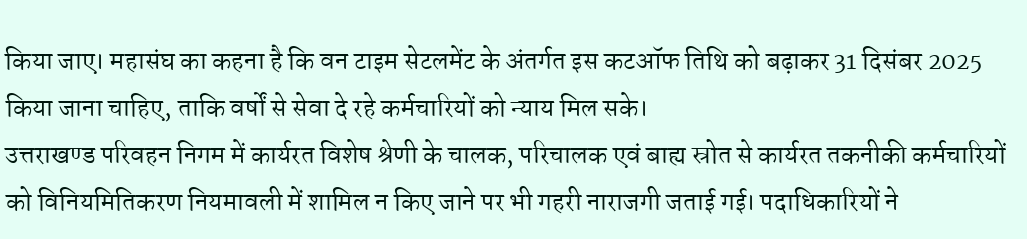किया जाए। महासंघ का कहना है कि वन टाइम सेटलमेंट के अंतर्गत इस कटऑफ तिथि को बढ़ाकर 31 दिसंबर 2025 किया जाना चाहिए, ताकि वर्षों से सेवा दे रहे कर्मचारियों को न्याय मिल सके।
उत्तराखण्ड परिवहन निगम में कार्यरत विशेष श्रेणी के चालक, परिचालक एवं बाह्य स्रोत से कार्यरत तकनीकी कर्मचारियों को विनियमितिकरण नियमावली में शामिल न किए जाने पर भी गहरी नाराजगी जताई गई। पदाधिकारियों ने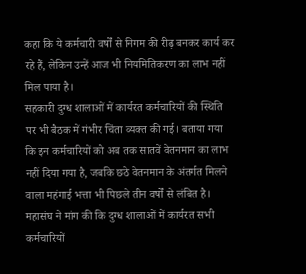कहा कि ये कर्मचारी वर्षों से निगम की रीढ़ बनकर कार्य कर रहे हैं, लेकिन उन्हें आज भी नियमितिकरण का लाभ नहीं मिल पाया है।
सहकारी दुग्ध शालाओं में कार्यरत कर्मचारियों की स्थिति पर भी बैठक में गंभीर चिंता व्यक्त की गई। बताया गया कि इन कर्मचारियों को अब तक सातवें वेतनमान का लाभ नहीं दिया गया है, जबकि छठे वेतनमान के अंतर्गत मिलने वाला महंगाई भत्ता भी पिछले तीन वर्षों से लंबित है। महासंघ ने मांग की कि दुग्ध शालाओं में कार्यरत सभी कर्मचारियों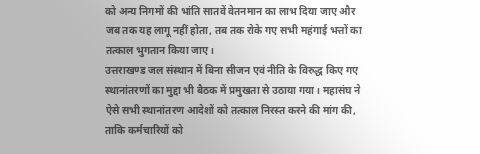को अन्य निगमों की भांति सातवें वेतनमान का लाभ दिया जाए और जब तक यह लागू नहीं होता, तब तक रोके गए सभी महंगाई भत्तों का तत्काल भुगतान किया जाए।
उत्तराखण्ड जल संस्थान में बिना सीजन एवं नीति के विरुद्ध किए गए स्थानांतरणों का मुद्दा भी बैठक में प्रमुखता से उठाया गया। महासंघ ने ऐसे सभी स्थानांतरण आदेशों को तत्काल निरस्त करने की मांग की, ताकि कर्मचारियों को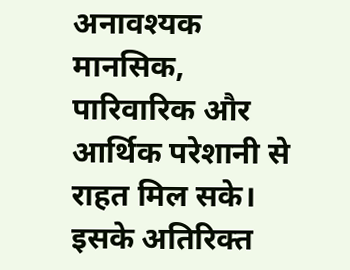अनावश्यक मानसिक, पारिवारिक और आर्थिक परेशानी से राहत मिल सके। इसके अतिरिक्त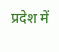प्रदेश में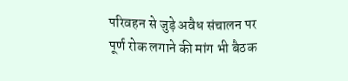परिवहन से जुड़े अवैध संचालन पर पूर्ण रोक लगाने की मांग भी बैठक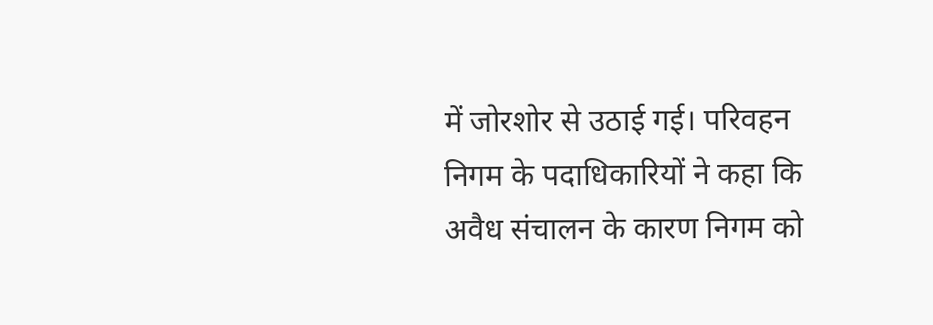में जोरशोर से उठाई गई। परिवहन निगम के पदाधिकारियों ने कहा कि अवैध संचालन के कारण निगम को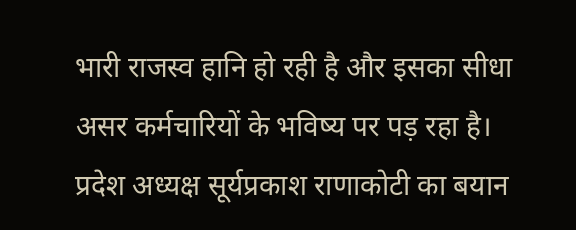भारी राजस्व हानि हो रही है और इसका सीधा असर कर्मचारियों के भविष्य पर पड़ रहा है।
प्रदेश अध्यक्ष सूर्यप्रकाश राणाकोटी का बयान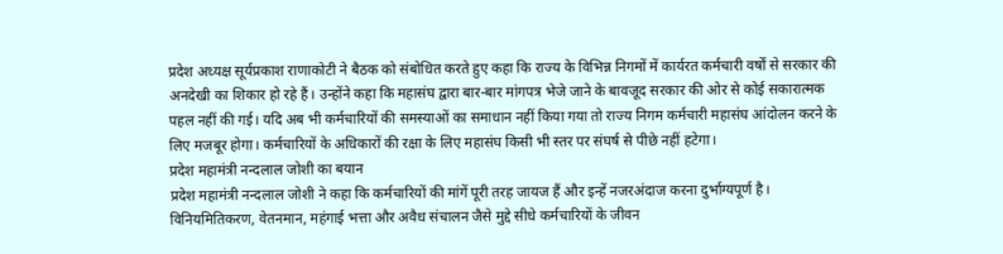प्रदेश अध्यक्ष सूर्यप्रकाश राणाकोटी ने बैठक को संबोधित करते हुए कहा कि राज्य के विभिन्न निगमों में कार्यरत कर्मचारी वर्षों से सरकार की अनदेखी का शिकार हो रहे हैं। उन्होंने कहा कि महासंघ द्वारा बार-बार मांगपत्र भेजे जाने के बावजूद सरकार की ओर से कोई सकारात्मक पहल नहीं की गई। यदि अब भी कर्मचारियों की समस्याओं का समाधान नहीं किया गया तो राज्य निगम कर्मचारी महासंघ आंदोलन करने के लिए मजबूर होगा। कर्मचारियों के अधिकारों की रक्षा के लिए महासंघ किसी भी स्तर पर संघर्ष से पीछे नहीं हटेगा।
प्रदेश महामंत्री नन्दलाल जोशी का बयान
प्रदेश महामंत्री नन्दलाल जोशी ने कहा कि कर्मचारियों की मांगें पूरी तरह जायज हैं और इन्हें नजरअंदाज करना दुर्भाग्यपूर्ण है। विनियमितिकरण, वेतनमान, महंगाई भत्ता और अवैध संचालन जैसे मुद्दे सीधे कर्मचारियों के जीवन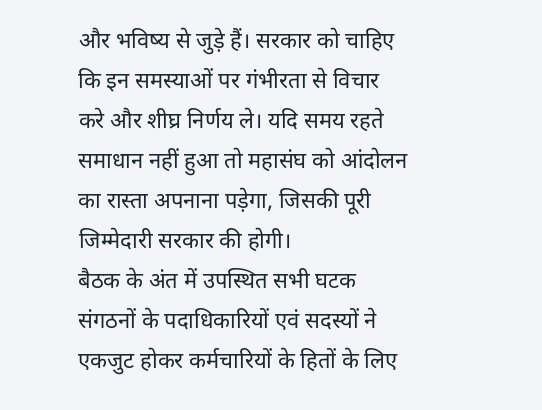और भविष्य से जुड़े हैं। सरकार को चाहिए कि इन समस्याओं पर गंभीरता से विचार करे और शीघ्र निर्णय ले। यदि समय रहते समाधान नहीं हुआ तो महासंघ को आंदोलन का रास्ता अपनाना पड़ेगा, जिसकी पूरी जिम्मेदारी सरकार की होगी।
बैठक के अंत में उपस्थित सभी घटक संगठनों के पदाधिकारियों एवं सदस्यों ने एकजुट होकर कर्मचारियों के हितों के लिए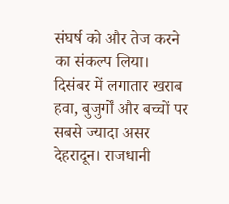संघर्ष को और तेज करने का संकल्प लिया।
दिसंबर में लगातार खराब हवा, बुजुर्गों और बच्चों पर सबसे ज्यादा असर
देहरादून। राजधानी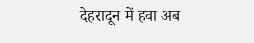देहरादून में हवा अब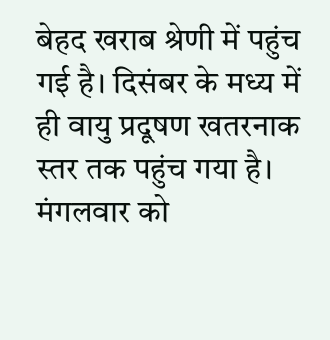बेहद खराब श्रेणी में पहुंच गई है। दिसंबर के मध्य में ही वायु प्रदूषण खतरनाक स्तर तक पहुंच गया है। मंगलवार को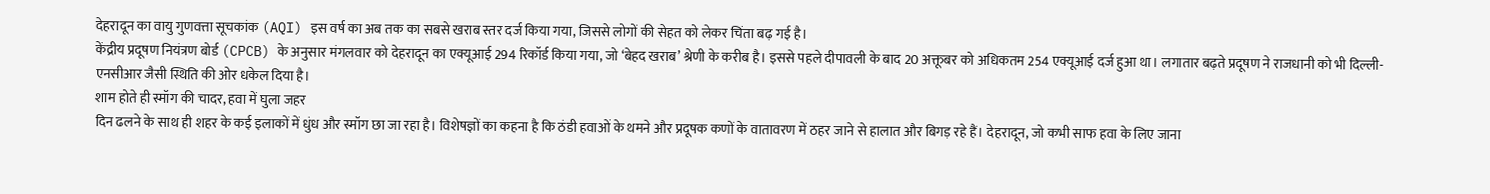देहरादून का वायु गुणवत्ता सूचकांक (AQI) इस वर्ष का अब तक का सबसे खराब स्तर दर्ज किया गया, जिससे लोगों की सेहत को लेकर चिंता बढ़ गई है।
केंद्रीय प्रदूषण नियंत्रण बोर्ड (CPCB) के अनुसार मंगलवार को देहरादून का एक्यूआई 294 रिकॉर्ड किया गया, जो ‘बेहद खराब’ श्रेणी के करीब है। इससे पहले दीपावली के बाद 20 अक्तूबर को अधिकतम 254 एक्यूआई दर्ज हुआ था। लगातार बढ़ते प्रदूषण ने राजधानी को भी दिल्ली-एनसीआर जैसी स्थिति की ओर धकेल दिया है।
शाम होते ही स्मॉग की चादर, हवा में घुला जहर
दिन ढलने के साथ ही शहर के कई इलाकों में धुंध और स्मॉग छा जा रहा है। विशेषज्ञों का कहना है कि ठंडी हवाओं के थमने और प्रदूषक कणों के वातावरण में ठहर जाने से हालात और बिगड़ रहे हैं। देहरादून, जो कभी साफ हवा के लिए जाना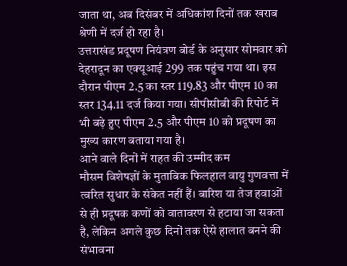जाता था, अब दिसंबर में अधिकांश दिनों तक खराब श्रेणी में दर्ज हो रहा है।
उत्तराखंड प्रदूषण नियंत्रण बोर्ड के अनुसार सोमवार को देहरादून का एक्यूआई 299 तक पहुंच गया था। इस दौरान पीएम 2.5 का स्तर 119.83 और पीएम 10 का स्तर 134.11 दर्ज किया गया। सीपीसीबी की रिपोर्ट में भी बढ़े हुए पीएम 2.5 और पीएम 10 को प्रदूषण का मुख्य कारण बताया गया है।
आने वाले दिनों में राहत की उम्मीद कम
मौसम विशेषज्ञों के मुताबिक फिलहाल वायु गुणवत्ता में त्वरित सुधार के संकेत नहीं हैं। बारिश या तेज हवाओं से ही प्रदूषक कणों को वातावरण से हटाया जा सकता है, लेकिन अगले कुछ दिनों तक ऐसे हालात बनने की संभावना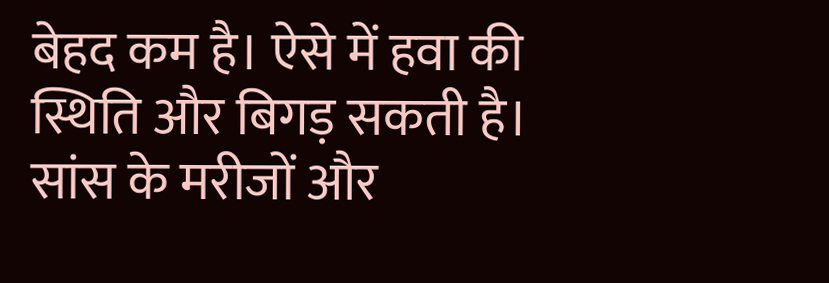बेहद कम है। ऐसे में हवा की स्थिति और बिगड़ सकती है।
सांस के मरीजों और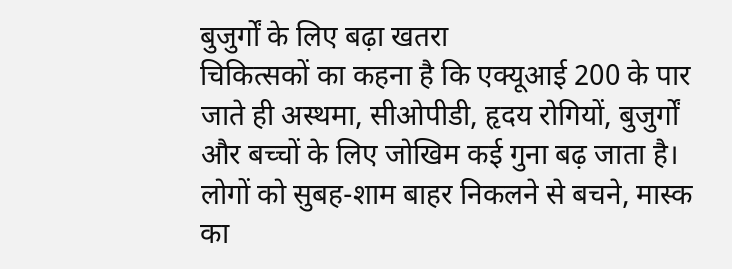बुजुर्गों के लिए बढ़ा खतरा
चिकित्सकों का कहना है कि एक्यूआई 200 के पार जाते ही अस्थमा, सीओपीडी, हृदय रोगियों, बुजुर्गों और बच्चों के लिए जोखिम कई गुना बढ़ जाता है। लोगों को सुबह-शाम बाहर निकलने से बचने, मास्क का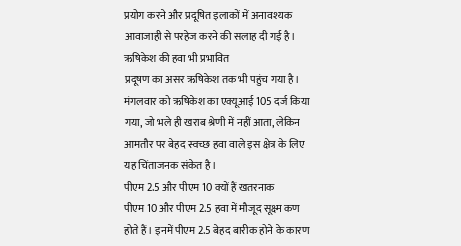प्रयोग करने और प्रदूषित इलाकों में अनावश्यक आवाजाही से परहेज करने की सलाह दी गई है।
ऋषिकेश की हवा भी प्रभावित
प्रदूषण का असर ऋषिकेश तक भी पहुंच गया है। मंगलवार को ऋषिकेश का एक्यूआई 105 दर्ज किया गया, जो भले ही खराब श्रेणी में नहीं आता, लेकिन आमतौर पर बेहद स्वच्छ हवा वाले इस क्षेत्र के लिए यह चिंताजनक संकेत है।
पीएम 2.5 और पीएम 10 क्यों हैं खतरनाक
पीएम 10 और पीएम 2.5 हवा में मौजूद सूक्ष्म कण होते हैं। इनमें पीएम 2.5 बेहद बारीक होने के कारण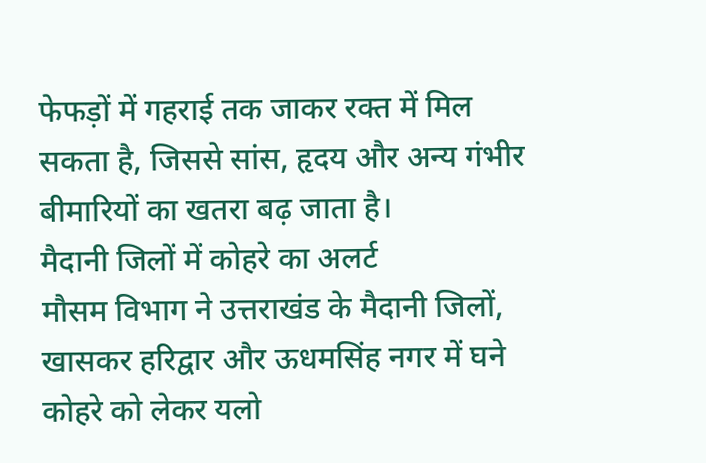फेफड़ों में गहराई तक जाकर रक्त में मिल सकता है, जिससे सांस, हृदय और अन्य गंभीर बीमारियों का खतरा बढ़ जाता है।
मैदानी जिलों में कोहरे का अलर्ट
मौसम विभाग ने उत्तराखंड के मैदानी जिलों, खासकर हरिद्वार और ऊधमसिंह नगर में घने कोहरे को लेकर यलो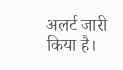अलर्ट जारी किया है।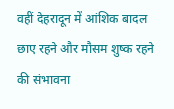वहीं देहरादून में आंशिक बादल छाए रहने और मौसम शुष्क रहने की संभावना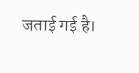जताई गई है।